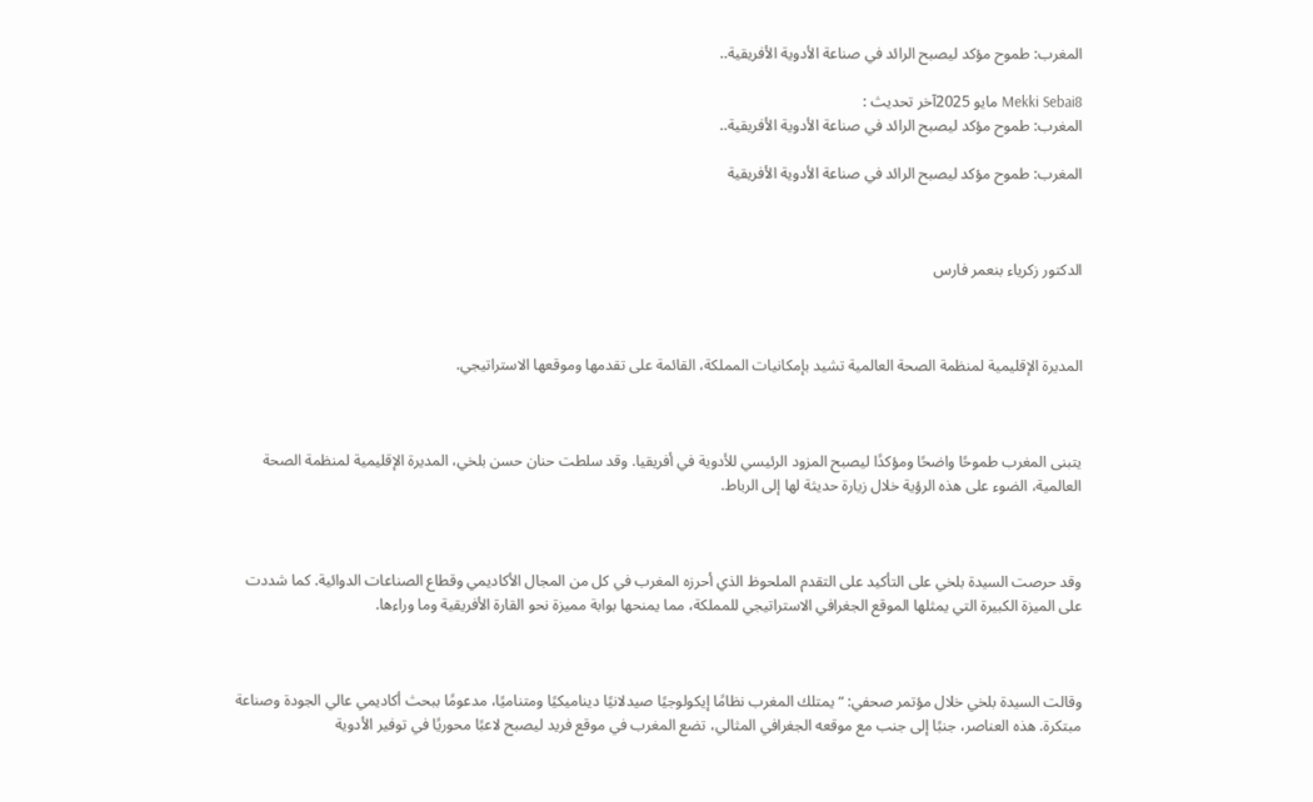المغرب: طموح مؤكد ليصبح الرائد في صناعة الأدوية الأفريقية..

Mekki Sebai8 مايو 2025آخر تحديث :
المغرب: طموح مؤكد ليصبح الرائد في صناعة الأدوية الأفريقية..

المغرب: طموح مؤكد ليصبح الرائد في صناعة الأدوية الأفريقية



الدكتور زكرياء بنعمر فارس



المديرة الإقليمية لمنظمة الصحة العالمية تشيد بإمكانيات المملكة، القائمة على تقدمها وموقعها الاستراتيجي.



يتبنى المغرب طموحًا واضحًا ومؤكدًا ليصبح المزود الرئيسي للأدوية في أفريقيا. وقد سلطت حنان حسن بلخي، المديرة الإقليمية لمنظمة الصحة العالمية، الضوء على هذه الرؤية خلال زيارة حديثة لها إلى الرباط.



وقد حرصت السيدة بلخي على التأكيد على التقدم الملحوظ الذي أحرزه المغرب في كل من المجال الأكاديمي وقطاع الصناعات الدوائية. كما شددت على الميزة الكبيرة التي يمثلها الموقع الجغرافي الاستراتيجي للمملكة، مما يمنحها بوابة مميزة نحو القارة الأفريقية وما وراءها.



وقالت السيدة بلخي خلال مؤتمر صحفي: “يمتلك المغرب نظامًا إيكولوجيًا صيدلانيًا ديناميكيًا ومتناميًا، مدعومًا ببحث أكاديمي عالي الجودة وصناعة مبتكرة. هذه العناصر، جنبًا إلى جنب مع موقعه الجغرافي المثالي، تضع المغرب في موقع فريد ليصبح لاعبًا محوريًا في توفير الأدوية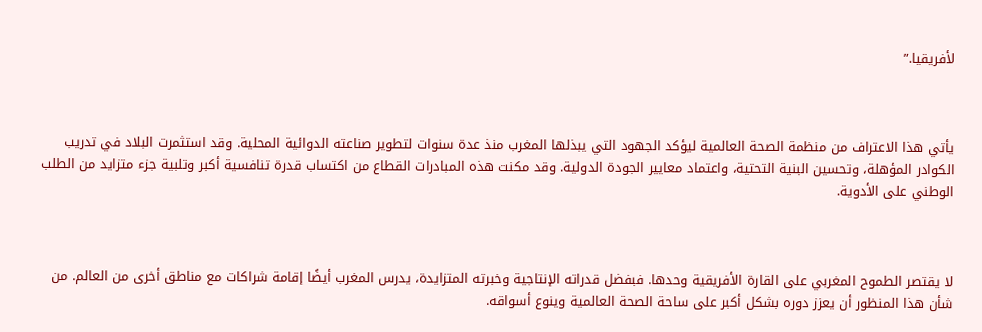لأفريقيا.”



يأتي هذا الاعتراف من منظمة الصحة العالمية ليؤكد الجهود التي يبذلها المغرب منذ عدة سنوات لتطوير صناعته الدوائية المحلية. وقد استثمرت البلاد في تدريب الكوادر المؤهلة، وتحسين البنية التحتية، واعتماد معايير الجودة الدولية. وقد مكنت هذه المبادرات القطاع من اكتساب قدرة تنافسية أكبر وتلبية جزء متزايد من الطلب الوطني على الأدوية.



لا يقتصر الطموح المغربي على القارة الأفريقية وحدها. فبفضل قدراته الإنتاجية وخبرته المتزايدة، يدرس المغرب أيضًا إقامة شراكات مع مناطق أخرى من العالم. من شأن هذا المنظور أن يعزز دوره بشكل أكبر على ساحة الصحة العالمية وينوع أسواقه.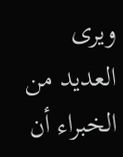ويرى العديد من الخبراء أن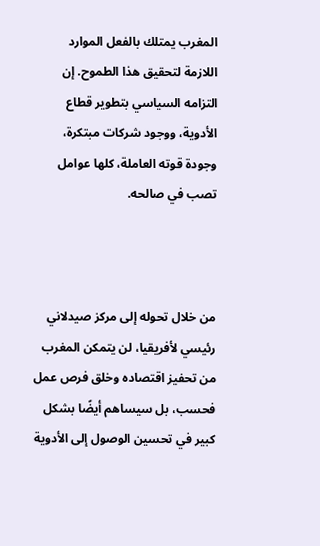المغرب يمتلك بالفعل الموارد اللازمة لتحقيق هذا الطموح. إن التزامه السياسي بتطوير قطاع الأدوية، ووجود شركات مبتكرة، وجودة قوته العاملة، كلها عوامل تصب في صالحه.



من خلال تحوله إلى مركز صيدلاني رئيسي لأفريقيا، لن يتمكن المغرب من تحفيز اقتصاده وخلق فرص عمل فحسب، بل سيساهم أيضًا بشكل كبير في تحسين الوصول إلى الأدوية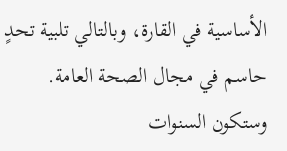الأساسية في القارة، وبالتالي تلبية تحدٍ حاسم في مجال الصحة العامة. وستكون السنوات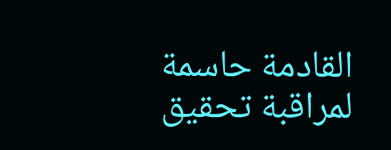القادمة حاسمة لمراقبة تحقيق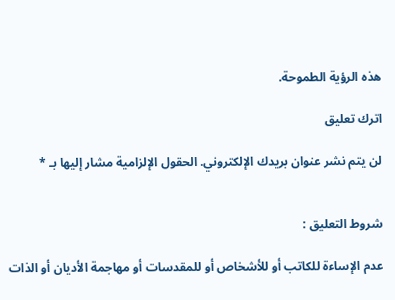هذه الرؤية الطموحة.

اترك تعليق

لن يتم نشر عنوان بريدك الإلكتروني. الحقول الإلزامية مشار إليها بـ *


شروط التعليق :

عدم الإساءة للكاتب أو للأشخاص أو للمقدسات أو مهاجمة الأديان أو الذات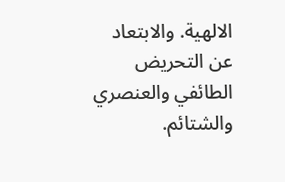الالهية. والابتعاد عن التحريض الطائفي والعنصري والشتائم.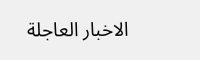الاخبار العاجلة